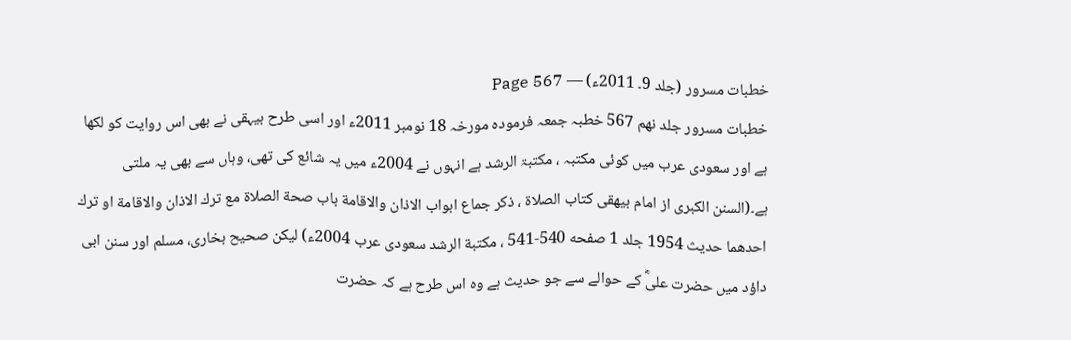خطبات مسرور (جلد 9۔ 2011ء) — Page 567
خطبات مسرور جلد نهم 567 خطبہ جمعہ فرمودہ مورخہ 18 نومبر 2011ء اور اسی طرح بیہقی نے بھی اس روایت کو لکھا ہے اور سعودی عرب میں کوئی مکتبہ ، مکتبۃ الرشد ہے انہوں نے 2004ء میں یہ شائع کی تھی، وہاں سے بھی یہ ملتی ہے۔(السنن الكبری از امام بیهقی کتاب الصلاة ، ذکر جماع ابواب الاذان والاقامة باب صحة الصلاة مع ترك الاذان والاقامة او ترك احدهما حديث 1954 جلد 1 صفحه 540-541 ، مكتبة الرشد سعودی عرب 2004ء) لیکن صحیح بخاری، مسلم اور سنن ابی داؤد میں حضرت علیؓ کے حوالے سے جو حدیث ہے وہ اس طرح ہے کہ حضرت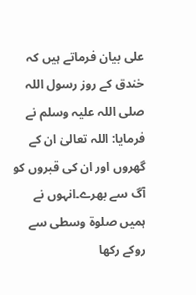علی بیان فرماتے ہیں کہ خندق کے روز رسول اللہ صلی اللہ علیہ وسلم نے فرمایا: اللہ تعالیٰ ان کے گھروں اور ان کی قبروں کو آگ سے بھرے۔انہوں نے ہمیں صلوۃ وسطی سے روکے رکھا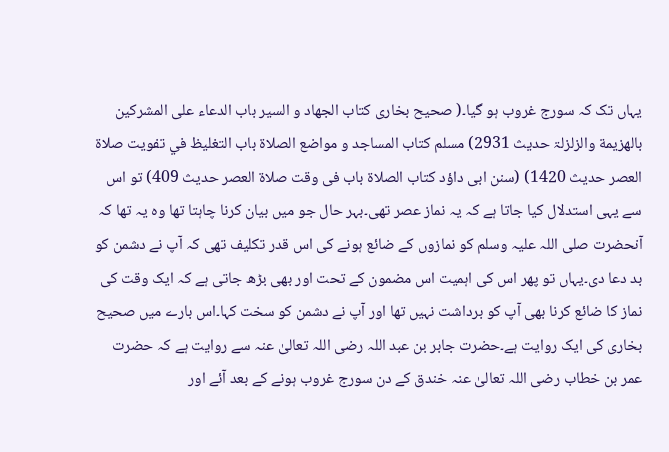یہاں تک کہ سورج غروب ہو گیا۔( صحیح بخاری کتاب الجهاد و السير باب الدعاء على المشركين بالهزيمة والزلزلۃ حدیث 2931) مسلم کتاب المساجد و مواضع الصلاة باب التغليظ في تفويت صلاة العصر حديث 1420) (سنن ابی داؤد کتاب الصلاۃ باب فی وقت صلاة العصر حديث 409) تو اس سے یہی استدلال کیا جاتا ہے کہ یہ نماز عصر تھی۔بہر حال جو میں بیان کرنا چاہتا تھا وہ یہ تھا کہ آنحضرت صلی اللہ علیہ وسلم کو نمازوں کے ضائع ہونے کی اس قدر تکلیف تھی کہ آپ نے دشمن کو بد دعا دی۔یہاں تو پھر اس کی اہمیت اس مضمون کے تحت اور بھی بڑھ جاتی ہے کہ ایک وقت کی نماز کا ضائع کرنا بھی آپ کو برداشت نہیں تھا اور آپ نے دشمن کو سخت کہا۔اس بارے میں صحیح بخاری کی ایک روایت ہے۔حضرت جابر بن عبد اللہ رضی اللہ تعالیٰ عنہ سے روایت ہے کہ حضرت عمر بن خطاب رضی اللہ تعالیٰ عنہ خندق کے دن سورج غروب ہونے کے بعد آئے اور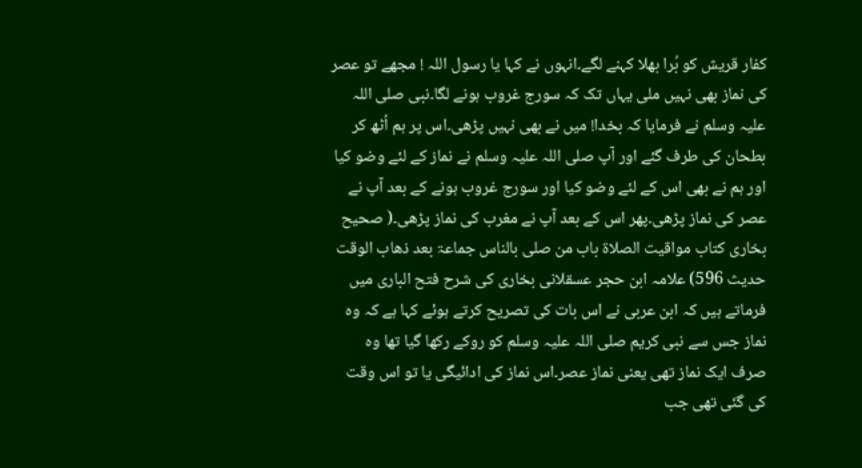کفار قریش کو بُرا بھلا کہنے لگے۔انہوں نے کہا یا رسول اللہ ! مجھے تو عصر کی نماز بھی نہیں ملی یہاں تک کہ سورج غروب ہونے لگا۔نبی صلی اللہ علیہ وسلم نے فرمایا کہ بخدا! میں نے بھی نہیں پڑھی۔اس پر ہم اُٹھ کر بطحان کی طرف گئے اور آپ صلی اللہ علیہ وسلم نے نماز کے لئے وضو کیا اور ہم نے بھی اس کے لئے وضو کیا اور سورج غروب ہونے کے بعد آپ نے عصر کی نماز پڑھی۔پھر اس کے بعد آپ نے مغرب کی نماز پڑھی۔( صحیح بخاری کتاب مواقيت الصلاة باب من صلى بالناس جماعۃ بعد ذهاب الوقت حدیث 596) علامہ ابن حجر عسقلانی بخاری کی شرح فتح الباری میں فرماتے ہیں کہ ابن عربی نے اس بات کی تصریح کرتے ہوئے کہا ہے کہ وہ نماز جس سے نبی کریم صلی اللہ علیہ وسلم کو روکے رکھا گیا تھا وہ صرف ایک نماز تھی یعنی نماز عصر۔اس نماز کی ادائیگی یا تو اس وقت کی گئی تھی جب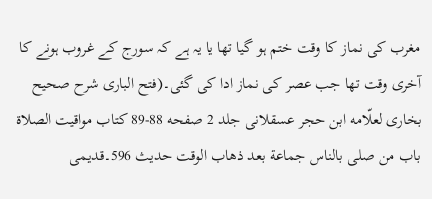مغرب کی نماز کا وقت ختم ہو گیا تھا یا یہ ہے کہ سورج کے غروب ہونے کا آخری وقت تھا جب عصر کی نماز ادا کی گئی۔(فتح الباری شرح صحیح بخاری لعلّامه ابن حجر عسقلانی جلد 2 صفحه 88-89 کتاب مواقيت الصلاة باب من صلى بالناس جماعة بعد ذهاب الوقت حديث 596۔قدیمی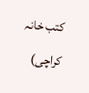کتب خانہ کراچی)